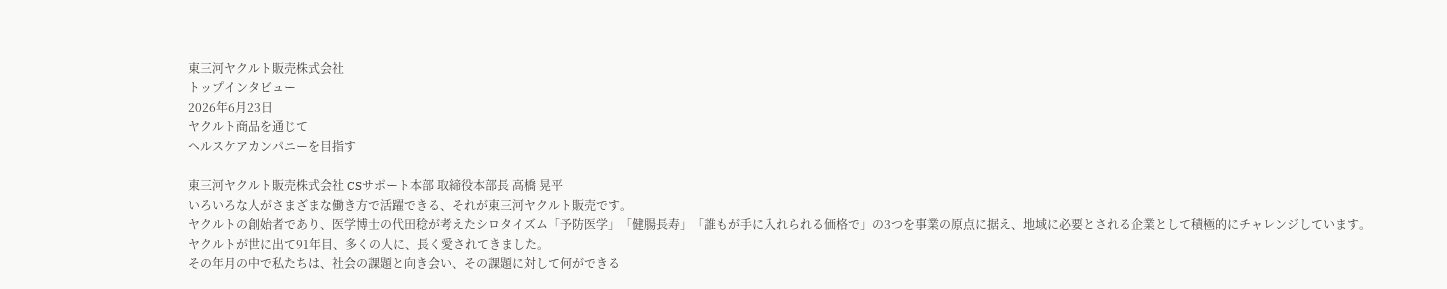東三河ヤクルト販売株式会社
トップインタビュー
2026年6月23日
ヤクルト商品を通じて
ヘルスケアカンパニーを目指す

東三河ヤクルト販売株式会社 CSサポート本部 取締役本部長 高橋 晃平
いろいろな人がさまざまな働き方で活躍できる、それが東三河ヤクルト販売です。
ヤクルトの創始者であり、医学博士の代田稔が考えたシロタイズム「予防医学」「健腸長寿」「誰もが手に入れられる価格で」の3つを事業の原点に据え、地域に必要とされる企業として積極的にチャレンジしています。
ヤクルトが世に出て91年目、多くの人に、長く愛されてきました。
その年月の中で私たちは、社会の課題と向き会い、その課題に対して何ができる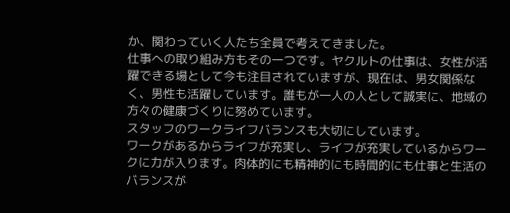か、関わっていく人たち全員で考えてきました。
仕事への取り組み方もその一つです。ヤクルトの仕事は、女性が活躍できる場として今も注目されていますが、現在は、男女関係なく、男性も活躍しています。誰もが一人の人として誠実に、地域の方々の健康づくりに努めています。
スタッフのワークライフバランスも大切にしています。
ワークがあるからライフが充実し、ライフが充実しているからワークに力が入ります。肉体的にも精神的にも時間的にも仕事と生活のバランスが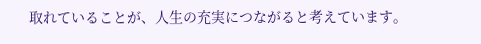取れていることが、人生の充実につながると考えています。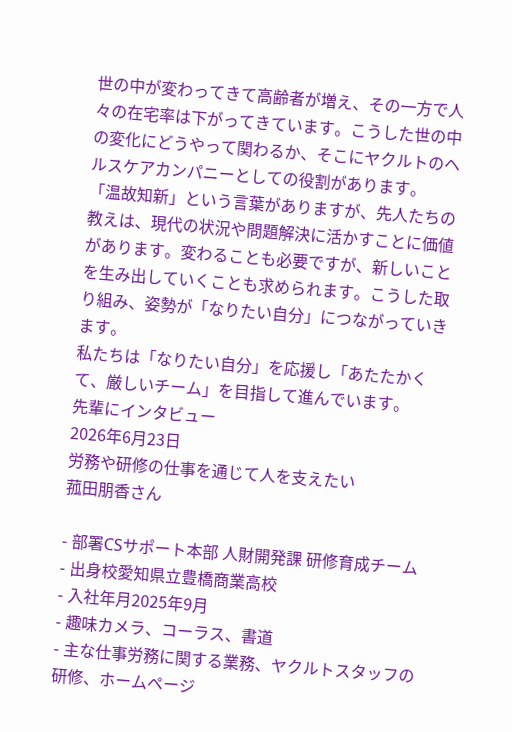世の中が変わってきて高齢者が増え、その一方で人々の在宅率は下がってきています。こうした世の中の変化にどうやって関わるか、そこにヤクルトのヘルスケアカンパニーとしての役割があります。
「温故知新」という言葉がありますが、先人たちの教えは、現代の状況や問題解決に活かすことに価値があります。変わることも必要ですが、新しいことを生み出していくことも求められます。こうした取り組み、姿勢が「なりたい自分」につながっていきます。
私たちは「なりたい自分」を応援し「あたたかくて、厳しいチーム」を目指して進んでいます。
先輩にインタビュー
2026年6月23日
労務や研修の仕事を通じて人を支えたい
菰田朋香さん

- 部署CSサポート本部 人財開発課 研修育成チーム
- 出身校愛知県立豊橋商業高校
- 入社年月2025年9月
- 趣味カメラ、コーラス、書道
- 主な仕事労務に関する業務、ヤクルトスタッフの研修、ホームページ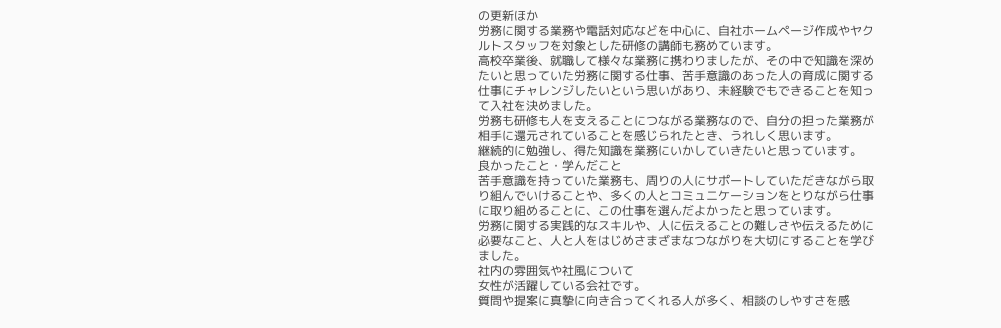の更新ほか
労務に関する業務や電話対応などを中心に、自社ホームページ作成やヤクルトスタッフを対象とした研修の講師も務めています。
高校卒業後、就職して様々な業務に携わりましたが、その中で知識を深めたいと思っていた労務に関する仕事、苦手意識のあった人の育成に関する仕事にチャレンジしたいという思いがあり、未経験でもできることを知って入社を決めました。
労務も研修も人を支えることにつながる業務なので、自分の担った業務が相手に還元されていることを感じられたとき、うれしく思います。
継続的に勉強し、得た知識を業務にいかしていきたいと思っています。
良かったこと・学んだこと
苦手意識を持っていた業務も、周りの人にサポートしていただきながら取り組んでいけることや、多くの人とコミュニケーションをとりながら仕事に取り組めることに、この仕事を選んだよかったと思っています。
労務に関する実践的なスキルや、人に伝えることの難しさや伝えるために必要なこと、人と人をはじめさまざまなつながりを大切にすることを学びました。
社内の雰囲気や社風について
女性が活躍している会社です。
質問や提案に真摯に向き合ってくれる人が多く、相談のしやすさを感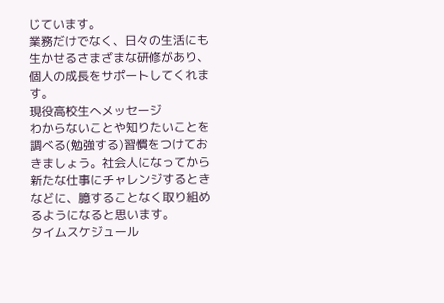じています。
業務だけでなく、日々の生活にも生かせるさまざまな研修があり、個人の成長をサポートしてくれます。
現役高校生へメッセージ
わからないことや知りたいことを調べる(勉強する)習慣をつけておきましょう。社会人になってから新たな仕事にチャレンジするときなどに、臆することなく取り組めるようになると思います。
タイムスケジュール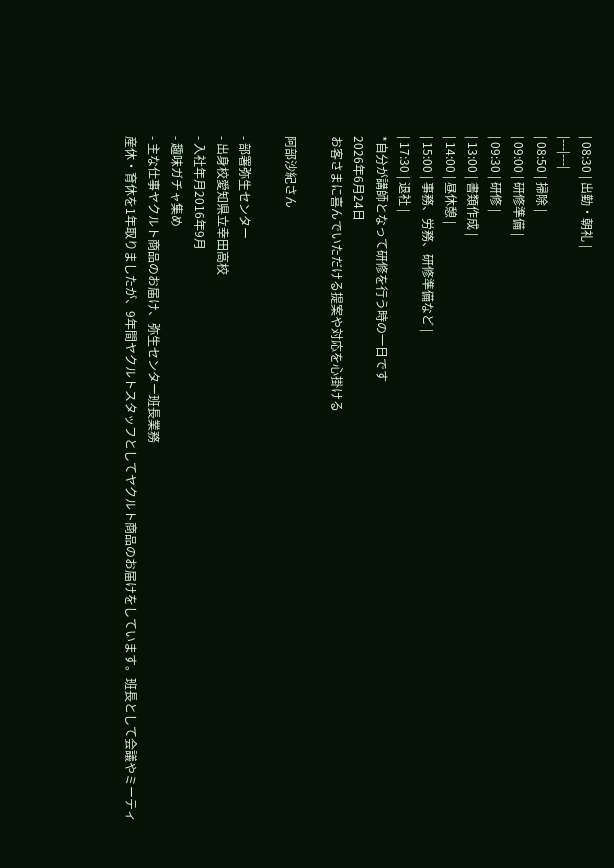| 08:30 | 出勤・朝礼 |
|---|---|
| 08:50 | 掃除 |
| 09:00 | 研修準備 |
| 09:30 | 研修 |
| 13:00 | 書類作成 |
| 14:00 | 昼休憩 |
| 15:00 | 事務、労務、研修準備など |
| 17:30 | 退社 |
*自分が講師となって研修を行う時の一日です
2026年6月24日
お客さまに喜んでいただける提案や対応を心掛ける

阿部沙紀さん

- 部署弥生センター
- 出身校愛知県立幸田高校
- 入社年月2016年9月
- 趣味ガチャ集め
- 主な仕事ヤクルト商品のお届け、弥生センター班長業務
産休・育休を1年取りましたが、9年間ヤクルトスタッフとしてヤクルト商品のお届けをしています。班長として会議やミーティ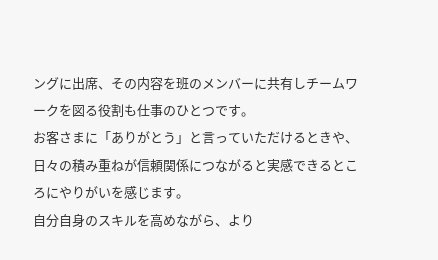ングに出席、その内容を班のメンバーに共有しチームワークを図る役割も仕事のひとつです。
お客さまに「ありがとう」と言っていただけるときや、日々の積み重ねが信頼関係につながると実感できるところにやりがいを感じます。
自分自身のスキルを高めながら、より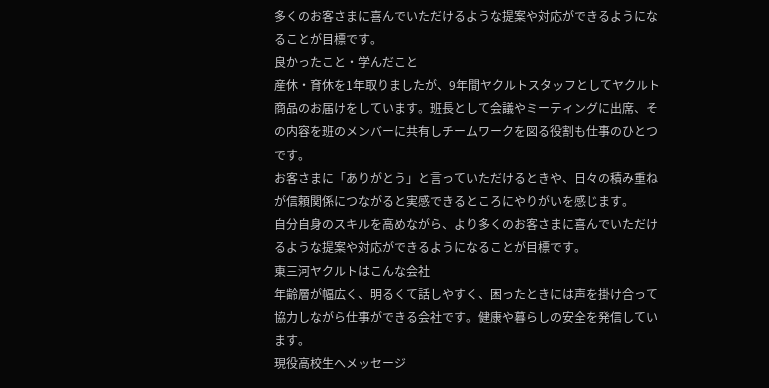多くのお客さまに喜んでいただけるような提案や対応ができるようになることが目標です。
良かったこと・学んだこと
産休・育休を1年取りましたが、9年間ヤクルトスタッフとしてヤクルト商品のお届けをしています。班長として会議やミーティングに出席、その内容を班のメンバーに共有しチームワークを図る役割も仕事のひとつです。
お客さまに「ありがとう」と言っていただけるときや、日々の積み重ねが信頼関係につながると実感できるところにやりがいを感じます。
自分自身のスキルを高めながら、より多くのお客さまに喜んでいただけるような提案や対応ができるようになることが目標です。
東三河ヤクルトはこんな会社
年齢層が幅広く、明るくて話しやすく、困ったときには声を掛け合って協力しながら仕事ができる会社です。健康や暮らしの安全を発信しています。
現役高校生へメッセージ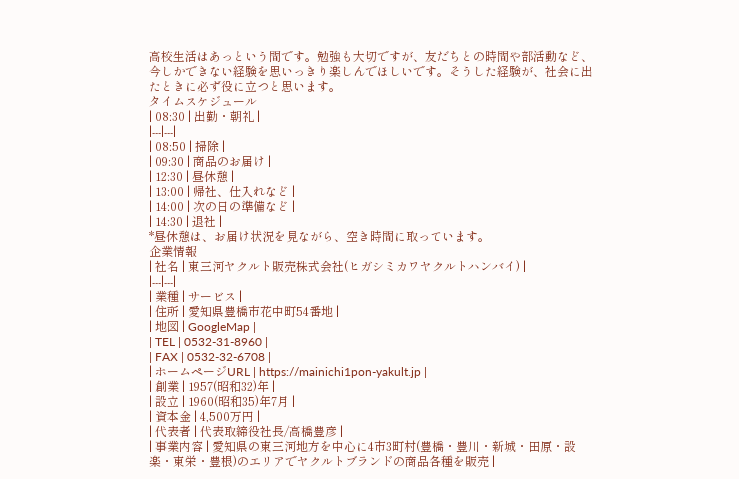高校生活はあっという間です。勉強も大切ですが、友だちとの時間や部活動など、今しかできない経験を思いっきり楽しんでほしいです。そうした経験が、社会に出たときに必ず役に立つと思います。
タイムスケジュール
| 08:30 | 出勤・朝礼 |
|---|---|
| 08:50 | 掃除 |
| 09:30 | 商品のお届け |
| 12:30 | 昼休憩 |
| 13:00 | 帰社、仕入れなど |
| 14:00 | 次の日の準備など |
| 14:30 | 退社 |
*昼休憩は、お届け状況を見ながら、空き時間に取っています。
企業情報
| 社名 | 東三河ヤクルト販売株式会社(ヒガシミカワヤクルトハンバイ) |
|---|---|
| 業種 | サービス |
| 住所 | 愛知県豊橋市花中町54番地 |
| 地図 | GoogleMap |
| TEL | 0532-31-8960 |
| FAX | 0532-32-6708 |
| ホームページURL | https://mainichi1pon-yakult.jp |
| 創業 | 1957(昭和32)年 |
| 設立 | 1960(昭和35)年7月 |
| 資本金 | 4,500万円 |
| 代表者 | 代表取締役社長/高橋豊彦 |
| 事業内容 | 愛知県の東三河地方を中心に4市3町村(豊橋・豊川・新城・田原・設楽・東栄・豊根)のエリアでヤクルトブランドの商品各種を販売 |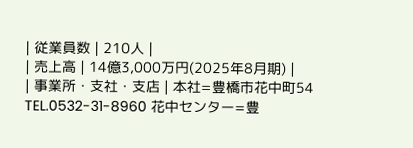| 従業員数 | 210人 |
| 売上高 | 14億3,000万円(2025年8月期) |
| 事業所・支社・支店 | 本社=豊橋市花中町54 TEL.0532-31-8960 花中センター=豊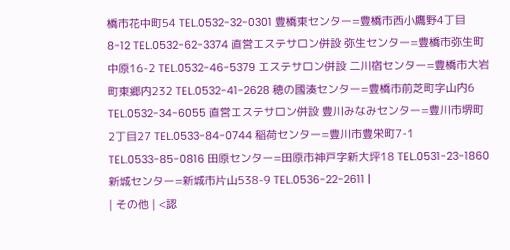橋市花中町54 TEL.0532-32-0301 豊橋東センター=豊橋市西小鷹野4丁目8-12 TEL.0532-62-3374 直営エステサロン併設 弥生センター=豊橋市弥生町中原16-2 TEL.0532-46-5379 エステサロン併設 二川宿センター=豊橋市大岩町東郷内232 TEL.0532-41-2628 穂の國湊センター=豊橋市前芝町字山内6 TEL.0532-34-6055 直営エステサロン併設 豊川みなみセンター=豊川市堺町2丁目27 TEL.0533-84-0744 稲荷センター=豊川市豊栄町7-1 TEL.0533-85-0816 田原センター=田原市神戸字新大坪18 TEL.0531-23-1860 新城センター=新城市片山538-9 TEL.0536-22-2611 |
| その他 | <認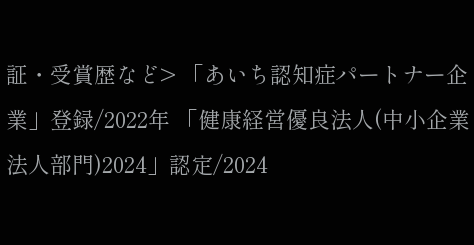証・受賞歴など> 「あいち認知症パートナー企業」登録/2022年 「健康経営優良法人(中小企業法人部門)2024」認定/2024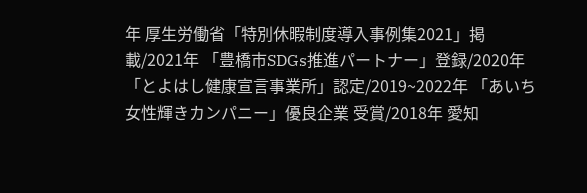年 厚生労働省「特別休暇制度導入事例集2021」掲載/2021年 「豊橋市SDGs推進パートナー」登録/2020年 「とよはし健康宣言事業所」認定/2019~2022年 「あいち女性輝きカンパニー」優良企業 受賞/2018年 愛知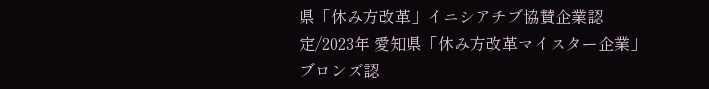県「休み方改革」イニシアチブ協賛企業認定/2023年 愛知県「休み方改革マイスター企業」ブロンズ認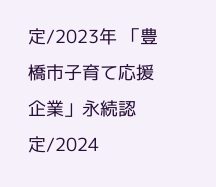定/2023年 「豊橋市子育て応援企業」永続認定/2024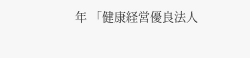年 「健康経営優良法人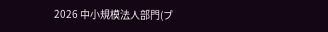2026 中小規模法人部門(ブ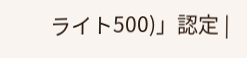ライト500)」認定 |